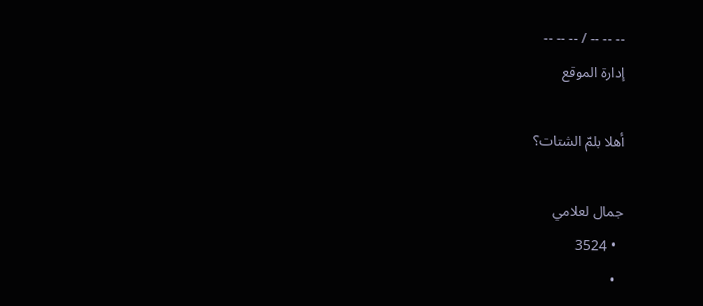-- -- -- / -- -- --
إدارة الموقع

أهلا بلمّ الشتات؟

جمال لعلامي
  • 3524
  •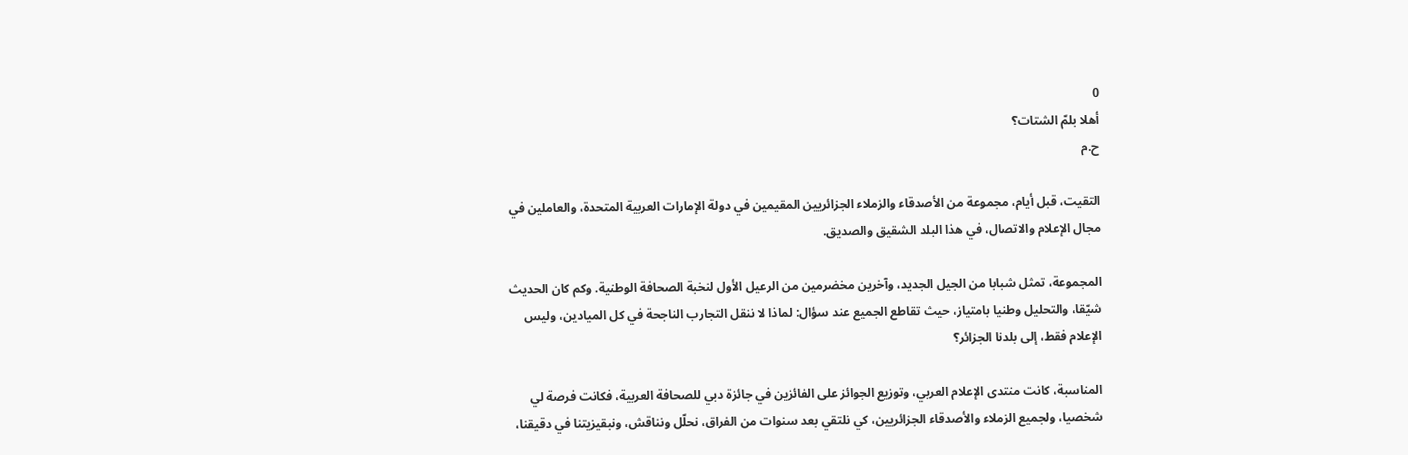0
أهلا بلمّ الشتات؟
ح.م

التقيت، قبل أيام، مجموعة من الأصدقاء والزملاء الجزائريين المقيمين في دولة الإمارات العربية المتحدة، والعاملين في مجال الإعلام والاتصال، في هذا البلد الشقيق والصديق.

المجموعة، تمثل شبابا من الجيل الجديد، وآخرين مخضرمين من الرعيل الأول لنخبة الصحافة الوطنية. وكم كان الحديث شيّقا، والتحليل وطنيا بامتياز، حيث تقاطع الجميع عند سؤال: لماذا لا ننقل التجارب الناجحة في كل الميادين، وليس الإعلام فقط، إلى بلدنا الجزائر؟

المناسبة، كانت منتدى الإعلام العربي، وتوزيع الجوائز على الفائزين في جائزة دبي للصحافة العربية، فكانت فرصة لي شخصيا، ولجميع الزملاء والأصدقاء الجزائريين، كي نلتقي بعد سنوات من الفراق، نحلّل ونناقش، ونبقيزيتنا في دقيقنا،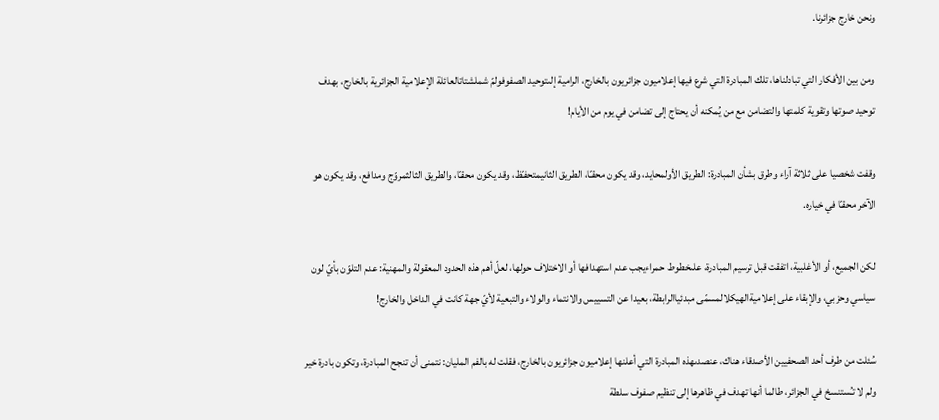ونحن خارج جزائرنا.

ومن بين الأفكار التي تبادلناها، تلك المبادرة التي شرع فيها إعلاميون جزائريون بالخارج، الرامية إلىتوحيد الصفوفولمّ شملشتاتالعائلة الإعلامية الجزائرية بالخارج، بهدف توحيد صوتها وتقوية كلمتها والتضامن مع من يُمكنه أن يحتاج إلى تضامن في يوم من الأيام!

وقفت شخصيا على ثلاثة آراء وطرق بشأن المبادرة: الطريق الأولمحايد، وقد يكون محقـّا، الطريق الثانيمتحفـّظ، وقد يكون محقـّا، والطريق الثالثمروّج ومدافع، وقد يكون هو الآخر محقـّا في خياره.

لكن الجميع، أو الأغلبية، اتفقت قبل ترسيم المبادرة، علىخطوط حمراءيجب عدم استهدافها أو الاختلاف حولها، لعلّ أهم هذه الحدود المعقولة والمهنية: عدم التلوّن بأيّ لون سياسي وحزبي، والإبقاء على إعلاميةالهيكلالمسمّى مبدئياالرابطة، بعيدا عن التسييس والانتماء والولاء والتبعية لأيّ جهة كانت في الداخل والخارج!

سُئلت من طرف أحد الصحفيين الأصدقاء هناك، عنصدىهذه المبادرة التي أعلنها إعلاميون جزائريون بالخارج، فقلت له بالفم المليان: نتمنى أن تنجح المبادرة، وتكون بادرة خير ولم لا تـُستنسخ في الجزائر، طالما أنها تهدف في ظاهرها إلى تنظيم صفوف سلطة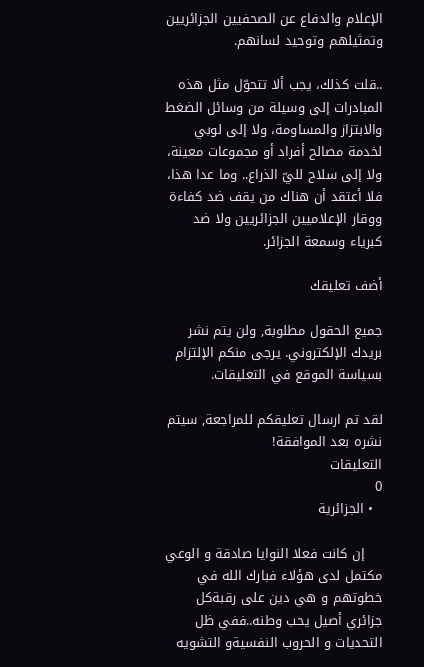الإعلام والدفاع عن الصحفيين الجزائريين وتمثيلهم وتوحيد لسانهم.

..قلت كذلك، يجب ألا تتحوّل مثل هذه المبادرات إلى وسيلة من وسائل الضغط والابتزاز والمساومة، ولا إلى لوبي لخدمة مصالح أفراد أو مجموعات معينة، ولا إلى سلاح لليّ الذراع.. وما عدا هذا، فلا أعتقد أن هناك من يقف ضد كفاءة ووقار الإعلاميين الجزائريين ولا ضد كبرياء وسمعة الجزائر.

أضف تعليقك

جميع الحقول مطلوبة, ولن يتم نشر بريدك الإلكتروني. يرجى منكم الإلتزام بسياسة الموقع في التعليقات.

لقد تم ارسال تعليقكم للمراجعة, سيتم نشره بعد الموافقة!
التعليقات
0
  • الجزائرية

    إن كانت فعلا النوايا صادقة و الوعي مكتمل لدى هؤلاء فبارك الله في خطوتهم و هي دين على رقبةكل جزائري أصيل يحب وطنه..ففي ظل التحديات و الحروب النفسيةو التشويه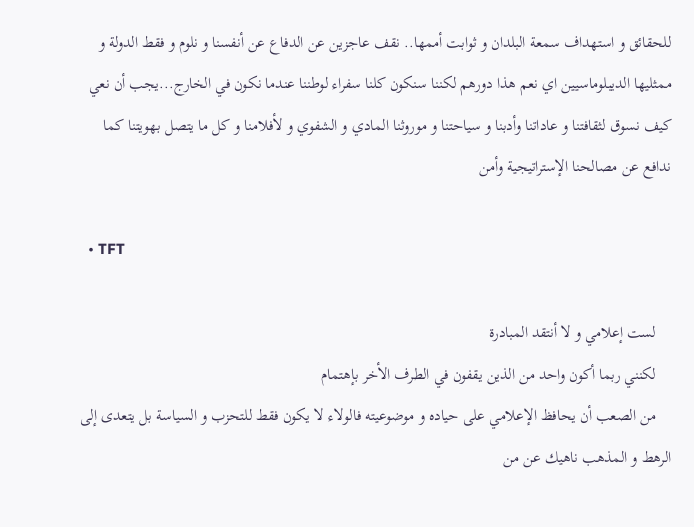للحقائق و استهداف سمعة البلدان و ثوابت أممها.. نقف عاجزين عن الدفاع عن أنفسنا و نلوم و فقط الدولة و ممثليها الديبلوماسيين اي نعم هذا دورهم لكننا سنكون كلنا سفراء لوطننا عندما نكون في الخارج...يجب أن نعي كيف نسوق لثقافتنا و عاداتنا وأدبنا و سياحتنا و موروثنا المادي و الشفوي و لأفلامنا و كل ما يتصل بهويتنا كما ندافع عن مصالحنا الإستراتيجية وأمن

  • TFT

    لست إعلامي و لا أنتقد المبادرة
    لكنني ربما أكون واحد من الذين يقفون في الطرف الأخر بإهتمام
    من الصعب أن يحافظ الإعلامي على حياده و موضوعيته فالولاء لا يكون فقط للتحزب و السياسة بل يتعدى إلى الرهط و المذهب ناهيك عن من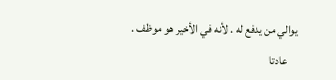يوالي من يدفع له . لأنه في الأخير هو موظف .
    عادتا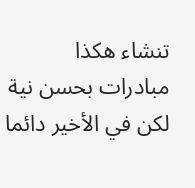تنشاء هكذا مبادرات بحسن نية لكن في الأخير دائما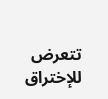تتعرض للإختراق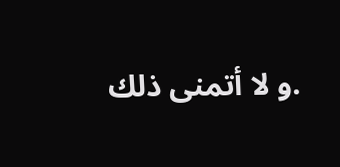.و لا أتمنى ذلك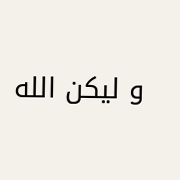و ليكن الله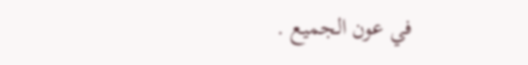في عون الجميع .